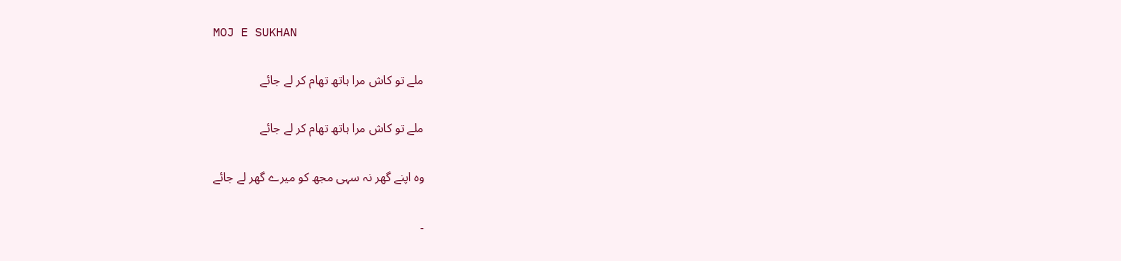MOJ E SUKHAN

ملے تو کاش مرا ہاتھ تھام کر لے جائے

ملے تو کاش مرا ہاتھ تھام کر لے جائے

وہ اپنے گھر نہ سہی مجھ کو میرے گھر لے جائے

۔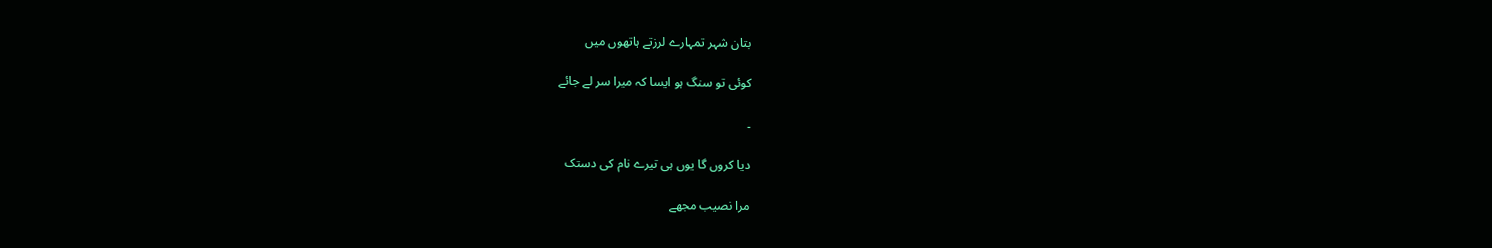بتان شہر تمہارے لرزتے ہاتھوں میں

کوئی تو سنگ ہو ایسا کہ میرا سر لے جائے

۔

دیا کروں گا یوں ہی تیرے نام کی دستک

مرا نصیب مجھے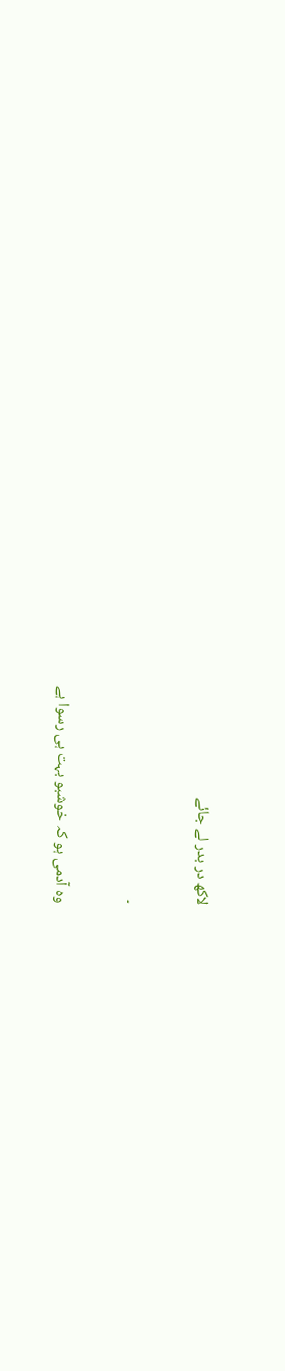لاکھ در بدر لے جائے

۔

وہ آدمی ہو کہ خوشبو بہت ہی رسوا ہے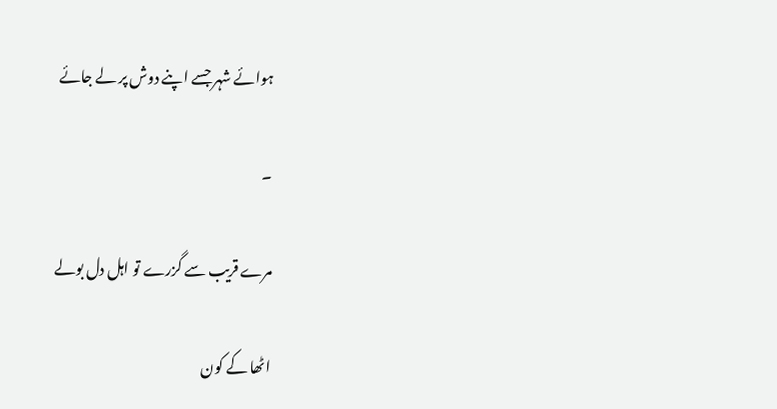ہوائے شہر جسے اپنے دوش پر لے جائے

۔

مرے قریب سے گزرے تو اہل دل بولے

اٹھا کے کون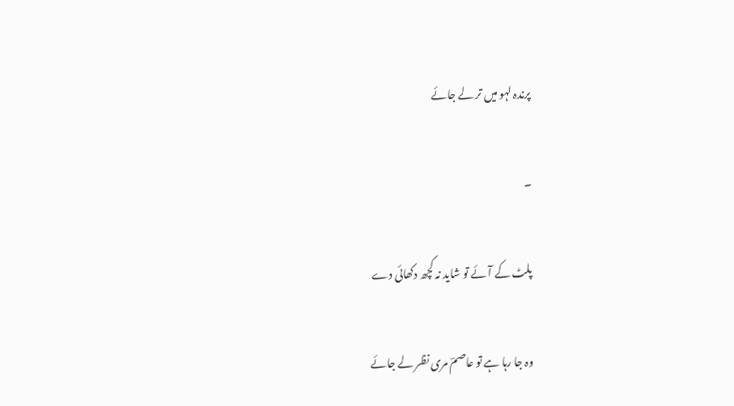پرندہ لہو میں تر لے جائے

۔

پلٹ کے آئے تو شاید نہ کچھ دکھائی دے

وہ جا رہا ہے تو عاصمؔ مری نظر لے جائے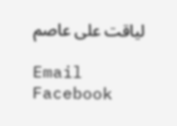لیاقت علی عاصم

Email
Facebook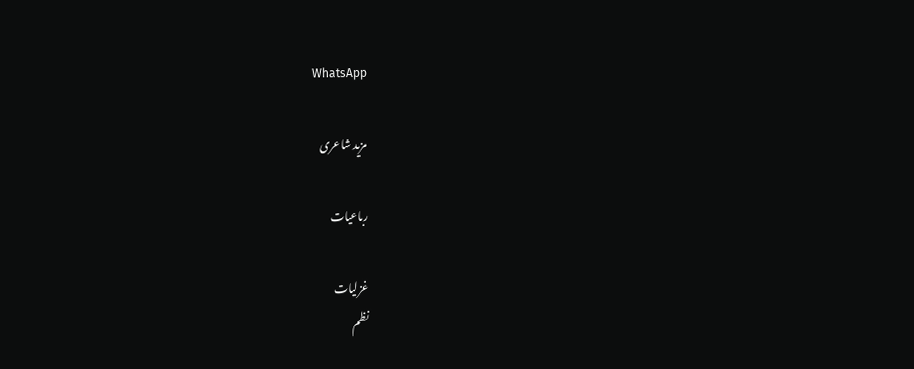WhatsApp

مزید شاعری

رباعیات

غزلیات
نظم